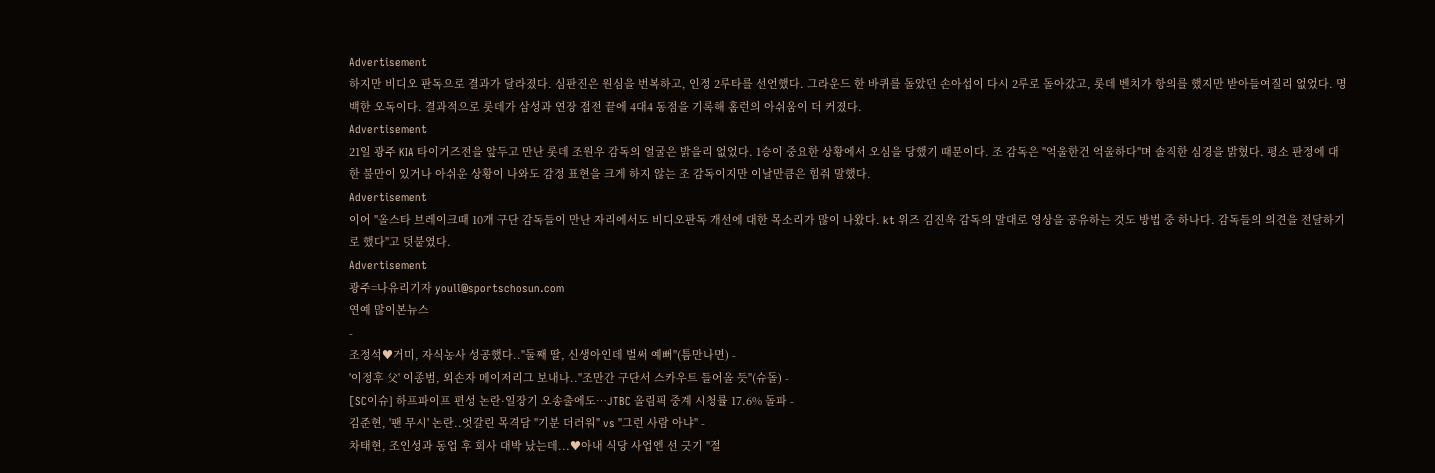Advertisement
하지만 비디오 판독으로 결과가 달라졌다. 심판진은 원심을 번복하고, 인정 2루타를 선언했다. 그라운드 한 바퀴를 돌았던 손아섭이 다시 2루로 돌아갔고, 롯데 벤치가 항의를 했지만 받아들여질리 없었다. 명백한 오독이다. 결과적으로 롯데가 삼성과 연장 접전 끝에 4대4 동점을 기록해 홈런의 아쉬움이 더 커졌다.
Advertisement
21일 광주 KIA 타이거즈전을 앞두고 만난 롯데 조원우 감독의 얼굴은 밝을리 없었다. 1승이 중요한 상황에서 오심을 당했기 때문이다. 조 감독은 "억울한건 억울하다"며 솔직한 심경을 밝혔다. 평소 판정에 대한 불만이 있거나 아쉬운 상황이 나와도 감정 표현을 크게 하지 않는 조 감독이지만 이날만큼은 힘줘 말했다.
Advertisement
이어 "올스타 브레이크때 10개 구단 감독들이 만난 자리에서도 비디오판독 개선에 대한 목소리가 많이 나왔다. kt 위즈 김진욱 감독의 말대로 영상을 공유하는 것도 방법 중 하나다. 감독들의 의견을 전달하기로 했다"고 덧붙였다.
Advertisement
광주=나유리기자 youll@sportschosun.com
연예 많이본뉴스
-
조정석♥거미, 자식농사 성공했다.."둘째 딸, 신생아인데 벌써 예뻐"(틈만나면) -
'이정후 父' 이종범, 외손자 메이저리그 보내나.."조만간 구단서 스카우트 들어올 듯"(슈돌) -
[SC이슈] 하프파이프 편성 논란·일장기 오송출에도…JTBC 올림픽 중계 시청률 17.6% 돌파 -
김준현, '팬 무시' 논란..엇갈린 목격담 "기분 더러워" vs "그런 사람 아냐" -
차태현, 조인성과 동업 후 회사 대박 났는데...♥아내 식당 사업엔 선 긋기 "절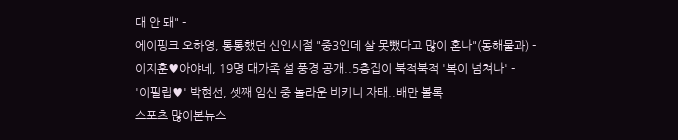대 안 돼" -
에이핑크 오하영, 통통했던 신인시절 "중3인데 살 못뺐다고 많이 혼나"(동해물과) -
이지훈♥아야네, 19명 대가족 설 풍경 공개..5층집이 북적북적 '복이 넘쳐나' -
'이필립♥' 박현선, 셋째 임신 중 놀라운 비키니 자태..배만 볼록
스포츠 많이본뉴스